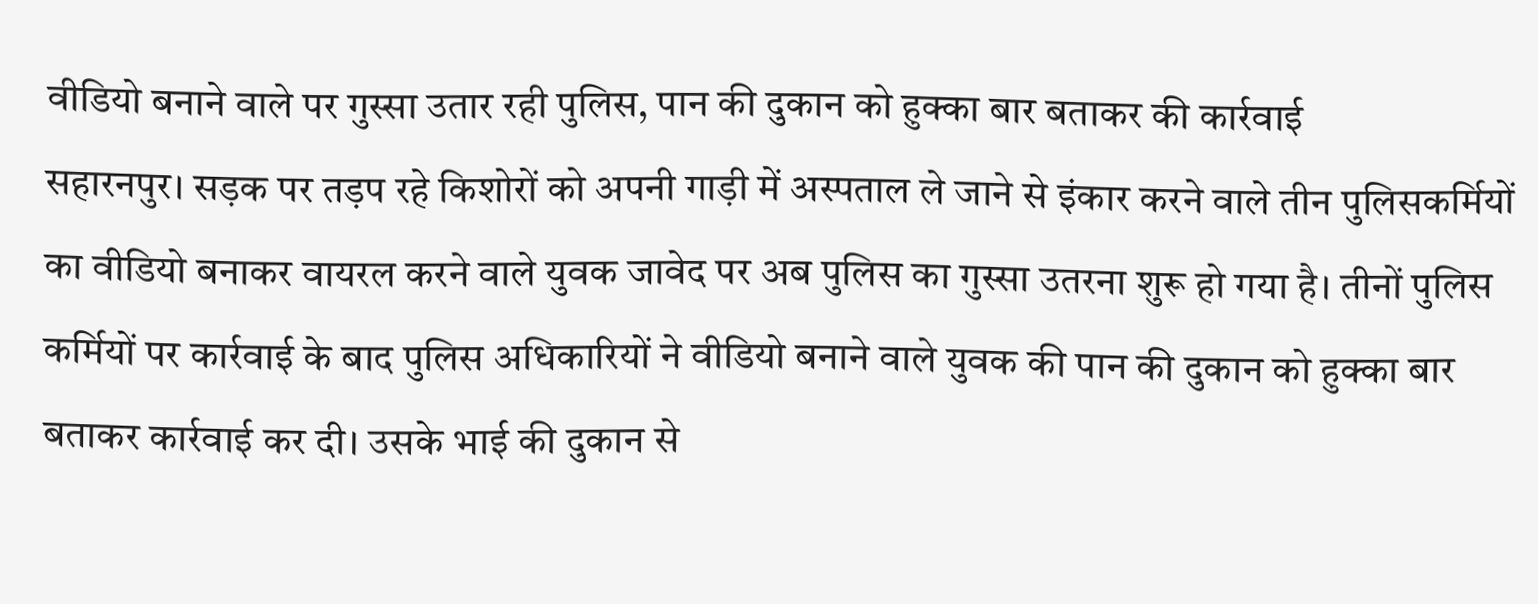वीडियो बनाने वाले पर गुस्सा उतार रही पुलिस, पान की दुकान को हुक्का बार बताकर की कार्रवाई
सहारनपुर। सड़क पर तड़प रहे किशोरों को अपनी गाड़ी में अस्पताल ले जाने से इंकार करने वाले तीन पुलिसकर्मियों का वीडियो बनाकर वायरल करने वाले युवक जावेद पर अब पुलिस का गुस्सा उतरना शुरू हो गया है। तीनों पुलिस कर्मियों पर कार्रवाई के बाद पुलिस अधिकारियों ने वीडियो बनाने वाले युवक की पान की दुकान को हुक्का बार बताकर कार्रवाई कर दी। उसके भाई की दुकान से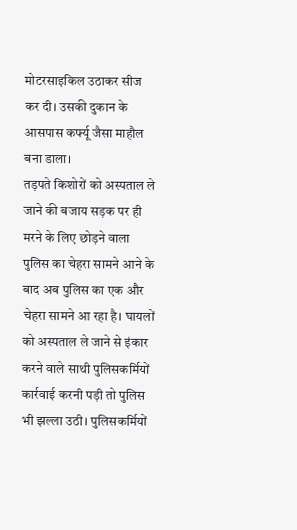मोटरसाइकिल उठाकर सीज कर दी। उसकी दुकान के आसपास कर्फ्यू जैसा माहौल बना डाला।
तड़पते किशोरों को अस्पताल ले जाने की बजाय सड़क पर ही मरने के लिए छोड़ने वाला पुलिस का चेहरा सामने आने के बाद अब पुलिस का एक और चेहरा सामने आ रहा है। घायलों को अस्पताल ले जाने से इंकार करने वाले साथी पुलिसकर्मियों कार्रवाई करनी पड़ी तो पुलिस भी झल्ला उठी। पुलिसकर्मियों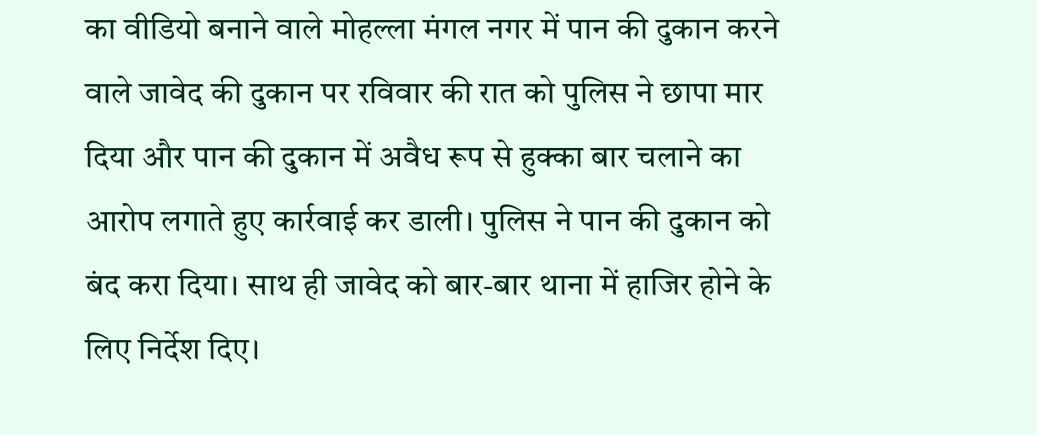का वीडियो बनाने वाले मोहल्ला मंगल नगर में पान की दुकान करने वाले जावेद की दुकान पर रविवार की रात को पुलिस ने छापा मार दिया और पान की दुकान में अवैध रूप से हुक्का बार चलाने का आरोप लगाते हुए कार्रवाई कर डाली। पुलिस ने पान की दुकान को बंद करा दिया। साथ ही जावेद को बार-बार थाना में हाजिर होने के लिए निर्देश दिए।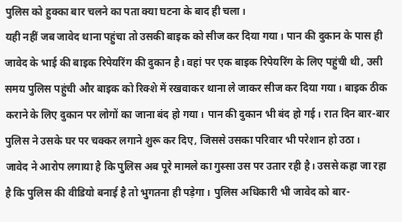पुलिस को हुक्का बार चलने का पता क्या घटना के बाद ही चला।
यही नहीं जब जावेद थाना पहुंचा तो उसकी बाइक को सीज कर दिया गया। पान की दुकान के पास ही जावेद के भाई की बाइक रिपेयरिंग की दुकान है। वहां पर एक बाइक रिपेयरिंग के लिए पहुंची थी, उसी समय पुलिस पहुंची और बाइक को रिक्शे में रखवाकर थाना ले जाकर सीज कर दिया गया। बाइक ठीक कराने के लिए दुकान पर लोगों का जाना बंद हो गया। पान की दुकान भी बंद हो गई। रात दिन बार-बार पुलिस ने उसके घर पर चक्कर लगाने शुरू कर दिए, जिससे उसका परिवार भी परेशान हो उठा।
जावेद ने आरोप लगाया है कि पुलिस अब पूरे मामले का गुस्सा उस पर उतार रही है। उससे कहा जा रहा है कि पुलिस की वीडियो बनाई है तो भुगतना ही पड़ेगा। पुलिस अधिकारी भी जावेद को बार-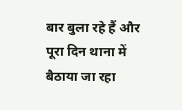बार बुला रहे हैं और पूरा दिन थाना में बैठाया जा रहा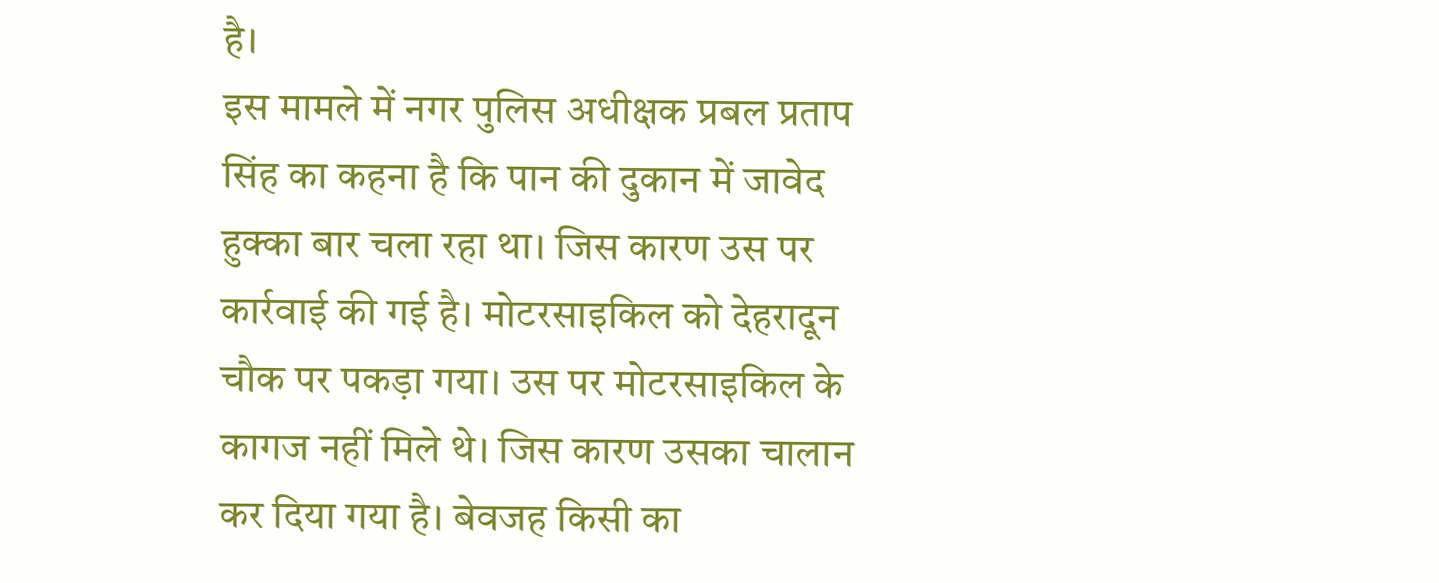है।
इस मामले में नगर पुलिस अधीक्षक प्रबल प्रताप सिंह का कहना है कि पान की दुकान में जावेद हुक्का बार चला रहा था। जिस कारण उस पर कार्रवाई की गई है। मोटरसाइकिल को देहरादून चौक पर पकड़ा गया। उस पर मोटरसाइकिल के कागज नहीं मिले थे। जिस कारण उसका चालान कर दिया गया है। बेवजह किसी का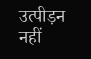उत्पीड़न नहीं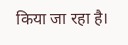किया जा रहा है।